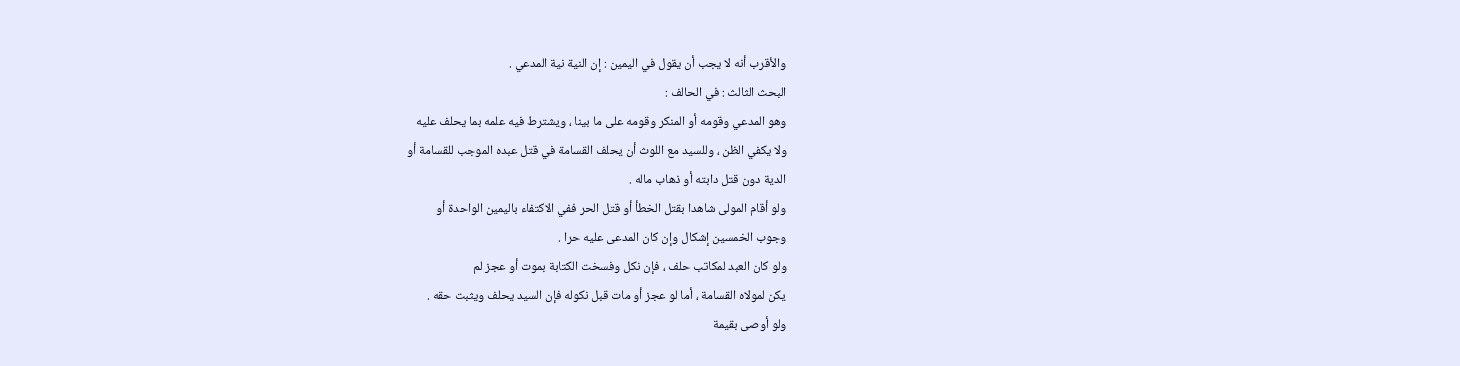والأقرب أنه لا يجب أن يقول في اليمين : إن النية نية المدعي .
البحث الثالث : في الحالف :
وهو المدعي وقومه أو المنكر وقومه على ما بينا ، ويشترط فيه علمه بما يحلف عليه
ولا يكفي الظن ، وللسيد مع اللوث أن يحلف القسامة في قتل عبده الموجب للقسامة أو
الدية دون قتل دابته أو ذهاب ماله .
ولو أقام المولى شاهدا بقتل الخطأ أو قتل الحر ففي الاكتفاء باليمين الواحدة أو
وجوب الخمسين إشكال وإن كان المدعى عليه حرا .
ولو كان العبد لمكاتب حلف ، فإن نكل وفسخت الكتابة بموت أو عجز لم
يكن لمولاه القسامة ، أما لو عجز أو مات قبل نكوله فإن السيد يحلف ويثبت حقه .
ولو أوصى بقيمة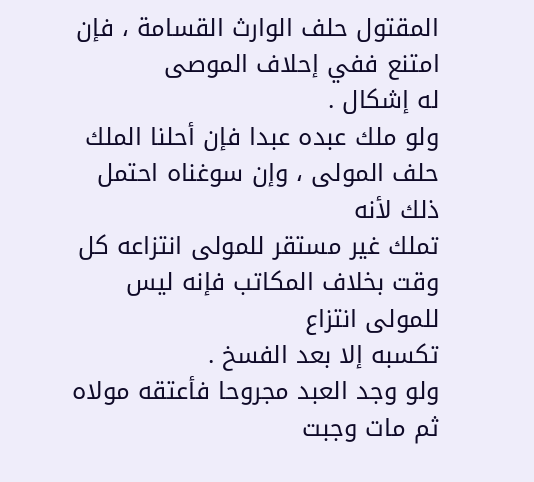المقتول حلف الوارث القسامة ، فإن امتنع ففي إحلاف الموصى
له إشكال .
ولو ملك عبده عبدا فإن أحلنا الملك حلف المولى ، وإن سوغناه احتمل ذلك لأنه
تملك غير مستقر للمولى انتزاعه كل وقت بخلاف المكاتب فإنه ليس للمولى انتزاع
تكسبه إلا بعد الفسخ .
ولو وجد العبد مجروحا فأعتقه مولاه ثم مات وجبت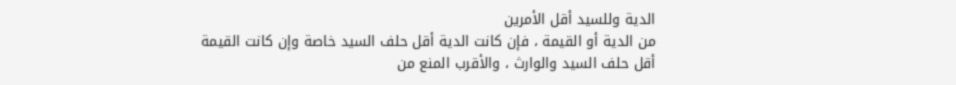الدية وللسيد أقل الأمرين
من الدية أو القيمة ، فإن كانت الدية أقل حلف السيد خاصة وإن كانت القيمة
أقل حلف السيد والوارث ، والأقرب المنع من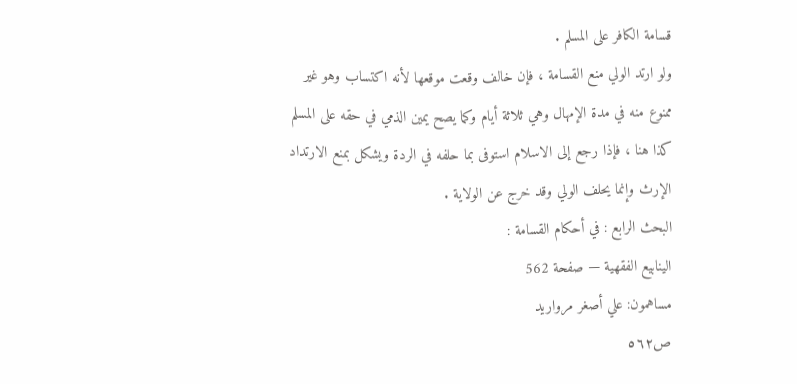قسامة الكافر على المسلم .
ولو ارتد الولي منع القسامة ، فإن خالف وقعت موقعها لأنه اكتساب وهو غير
ممنوع منه في مدة الإمهال وهي ثلاثة أيام وكما يصح يمين الذمي في حقه على المسلم
كذا هنا ، فإذا رجع إلى الاسلام استوفى بما حلفه في الردة ويشكل بمنع الارتداد
الإرث وإنما يحلف الولي وقد خرج عن الولاية .
البحث الرابع : في أحكام القسامة :
الينابيع الفقهية — صفحة 562
مساهمون: علي أصغر مرواريد
ص٥٦٢